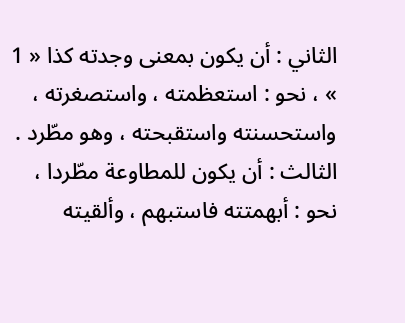الثاني : أن يكون بمعنى وجدته كذا « 1 » ، نحو : استعظمته ، واستصغرته ، واستحسنته واستقبحته ، وهو مطّرد .
الثالث : أن يكون للمطاوعة مطّردا ، نحو : أبهمتته فاستبهم ، وألقيته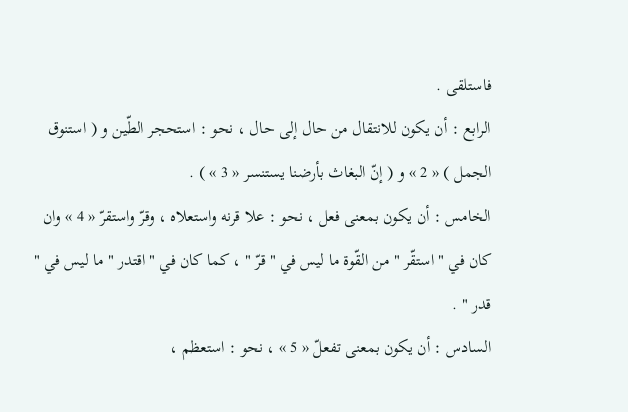فاستلقى .
الرابع : أن يكون للانتقال من حال إلى حال ، نحو : استحجر الطّين و ( استنوق الجمل ) « 2 » و ( إنّ البغاث بأرضنا يستنسر « 3 » ) .
الخامس : أن يكون بمعنى فعل ، نحو : علا قرنه واستعلاه ، وقرّ واستقرّ « 4 » وان كان في " استقّر " من القّوة ما ليس في " قرّ " ، كما كان في " اقتدر " ما ليس في " قدر " .
السادس : أن يكون بمعنى تفعلّ « 5 » ، نحو : استعظم ،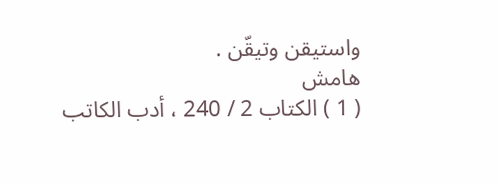واستيقن وتيقّن .
هامش
( 1 ) الكتاب 2 / 240 ، أدب الكاتب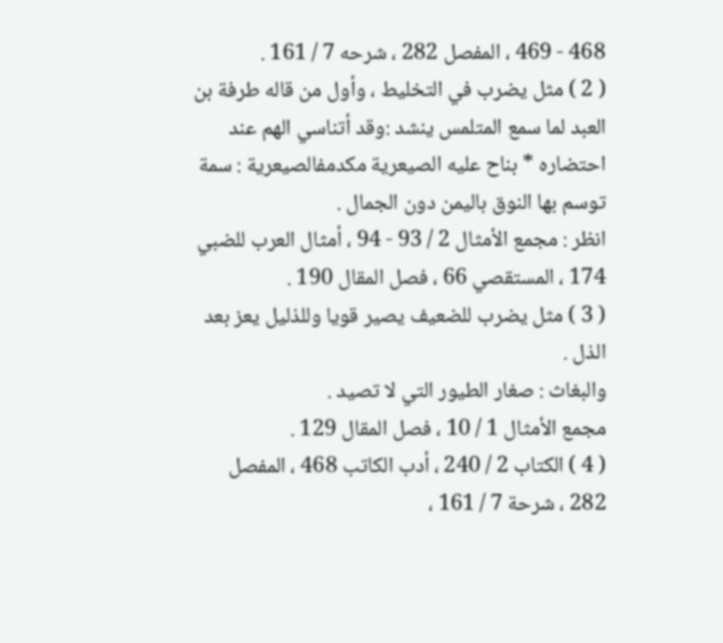468 - 469 ، المفصل 282 ، شرحه 7 / 161 .
( 2 ) مثل يضرب في التخليط ، وأول من قاله طرفة بن العبد لما سمع المتلمس ينشد :وقد أتناسي الهم عند احتضاره * بناح عليه الصيعرية مكدمفالصيعرية : سمة توسم بها النوق باليمن دون الجمال .
انظر : مجمع الأمثال 2 / 93 - 94 ، أمثال العرب للضبي 174 ، المستقصي 66 ، فصل المقال 190 .
( 3 ) مثل يضرب للضعيف يصير قويا وللذليل يعز بعد الذل .
والبغاث : صغار الطيور التي لا تصيد .
مجمع الأمثال 1 / 10 ، فصل المقال 129 .
( 4 ) الكتاب 2 / 240 ، أدب الكاتب 468 ، المفصل 282 ، شرحة 7 / 161 ،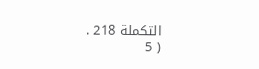التكملة 218 .
( 5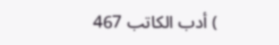) أدب الكاتب 467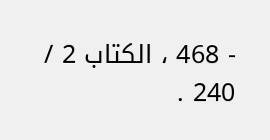- 468 ، الكتاب 2 / 240 .